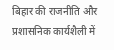बिहार की राजनीति और प्रशासनिक कार्यशैली में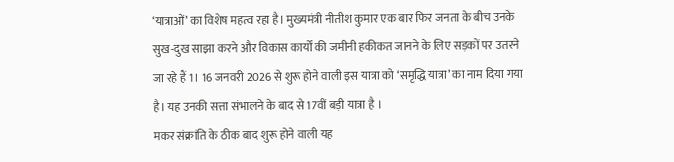‘यात्राओं’ का विशेष महत्व रहा है। मुख्यमंत्री नीतीश कुमार एक बार फिर जनता के बीच उनके सुख-दुख साझा करने और विकास कार्यों की जमीनी हकीकत जानने के लिए सड़कों पर उतरने जा रहे हैं 1। 16 जनवरी 2026 से शुरू होने वाली इस यात्रा को ‘समृद्धि यात्रा’ का नाम दिया गया है। यह उनकी सत्ता संभालने के बाद से 17वीं बड़ी यात्रा है ।
मकर संक्रांति के ठीक बाद शुरू होने वाली यह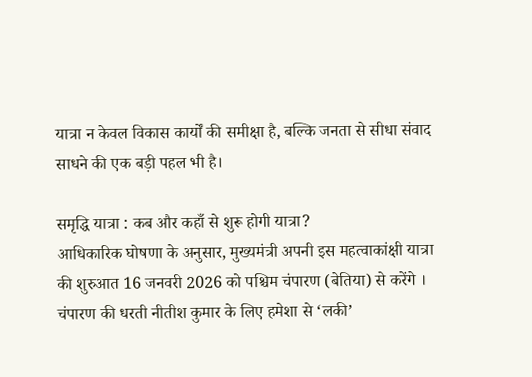यात्रा न केवल विकास कार्यों की समीक्षा है, बल्कि जनता से सीधा संवाद साधने की एक बड़ी पहल भी है।

समृद्धि यात्रा : कब और कहाँ से शुरू होगी यात्रा?
आधिकारिक घोषणा के अनुसार, मुख्यमंत्री अपनी इस महत्वाकांक्षी यात्रा की शुरुआत 16 जनवरी 2026 को पश्चिम चंपारण (बेतिया) से करेंगे । चंपारण की धरती नीतीश कुमार के लिए हमेशा से ‘लकी’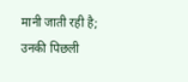मानी जाती रही है; उनकी पिछली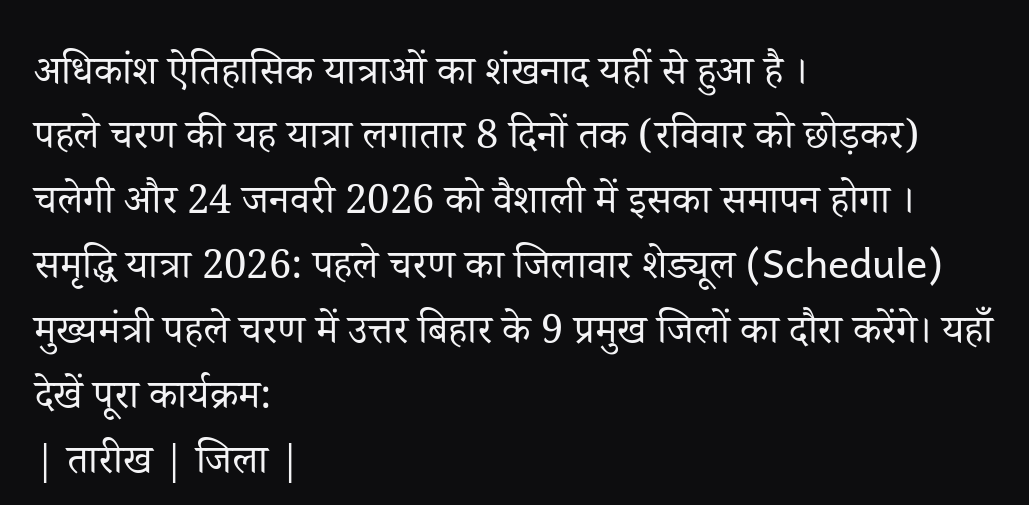अधिकांश ऐतिहासिक यात्राओं का शंखनाद यहीं से हुआ है ।
पहले चरण की यह यात्रा लगातार 8 दिनों तक (रविवार को छोड़कर) चलेगी और 24 जनवरी 2026 को वैशाली में इसका समापन होगा ।
समृद्धि यात्रा 2026: पहले चरण का जिलावार शेड्यूल (Schedule)
मुख्यमंत्री पहले चरण में उत्तर बिहार के 9 प्रमुख जिलों का दौरा करेंगे। यहाँ देखें पूरा कार्यक्रम:
| तारीख | जिला |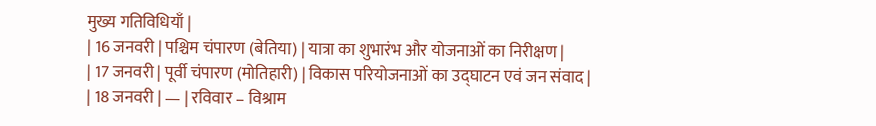मुख्य गतिविधियाँ |
| 16 जनवरी | पश्चिम चंपारण (बेतिया) | यात्रा का शुभारंभ और योजनाओं का निरीक्षण |
| 17 जनवरी | पूर्वी चंपारण (मोतिहारी) | विकास परियोजनाओं का उद्घाटन एवं जन संवाद |
| 18 जनवरी | — | रविवार – विश्राम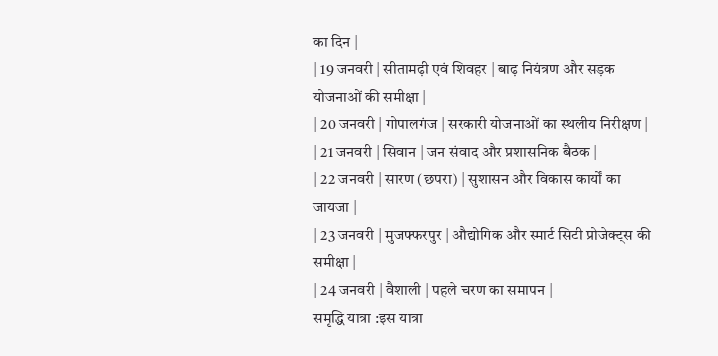का दिन |
| 19 जनवरी | सीतामढ़ी एवं शिवहर | बाढ़ नियंत्रण और सड़क योजनाओं की समीक्षा |
| 20 जनवरी | गोपालगंज | सरकारी योजनाओं का स्थलीय निरीक्षण |
| 21 जनवरी | सिवान | जन संवाद और प्रशासनिक बैठक |
| 22 जनवरी | सारण (छपरा) | सुशासन और विकास कार्यों का जायजा |
| 23 जनवरी | मुजफ्फरपुर | औद्योगिक और स्मार्ट सिटी प्रोजेक्ट्स की समीक्षा |
| 24 जनवरी | वैशाली | पहले चरण का समापन |
समृद्धि यात्रा :इस यात्रा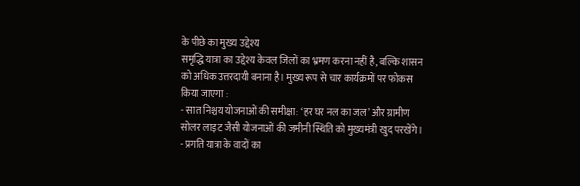के पीछे का मुख्य उद्देश्य
समृद्धि यात्रा का उद्देश्य केवल जिलों का भ्रमण करना नहीं है, बल्कि शासन को अधिक उत्तरदायी बनाना है। मुख्य रूप से चार कार्यक्रमों पर फोकस किया जाएगा :
- सात निश्चय योजनाओं की समीक्षा: ‘हर घर नल का जल’ और ग्रामीण सोलर लाइट जैसी योजनाओं की जमीनी स्थिति को मुख्यमंत्री खुद परखेंगे ।
- प्रगति यात्रा के वादों का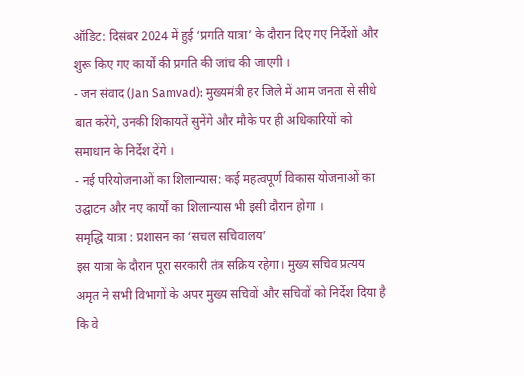ऑडिट: दिसंबर 2024 में हुई ‘प्रगति यात्रा’ के दौरान दिए गए निर्देशों और शुरू किए गए कार्यों की प्रगति की जांच की जाएगी ।
- जन संवाद (Jan Samvad): मुख्यमंत्री हर जिले में आम जनता से सीधे बात करेंगे, उनकी शिकायतें सुनेंगे और मौके पर ही अधिकारियों को समाधान के निर्देश देंगे ।
- नई परियोजनाओं का शिलान्यास: कई महत्वपूर्ण विकास योजनाओं का उद्घाटन और नए कार्यों का शिलान्यास भी इसी दौरान होगा ।
समृद्धि यात्रा : प्रशासन का ‘सचल सचिवालय’
इस यात्रा के दौरान पूरा सरकारी तंत्र सक्रिय रहेगा। मुख्य सचिव प्रत्यय अमृत ने सभी विभागों के अपर मुख्य सचिवों और सचिवों को निर्देश दिया है कि वे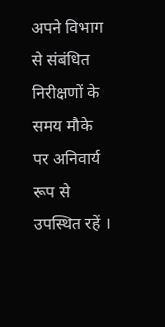अपने विभाग से संबंधित निरीक्षणों के समय मौके पर अनिवार्य रूप से उपस्थित रहें ।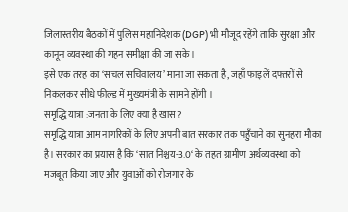जिलास्तरीय बैठकों में पुलिस महानिदेशक (DGP) भी मौजूद रहेंगे ताकि सुरक्षा और कानून व्यवस्था की गहन समीक्षा की जा सके ।
इसे एक तरह का ‘सचल सचिवालय’ माना जा सकता है, जहाँ फाइलें दफ्तरों से निकलकर सीधे फील्ड में मुख्यमंत्री के सामने होंगी ।
समृद्धि यात्रा :जनता के लिए क्या है खास?
समृद्धि यात्रा आम नागरिकों के लिए अपनी बात सरकार तक पहुँचाने का सुनहरा मौका है। सरकार का प्रयास है कि ‘सात निश्चय-3.0‘ के तहत ग्रामीण अर्थव्यवस्था को मजबूत किया जाए और युवाओं को रोजगार के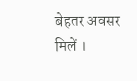बेहतर अवसर मिलें ।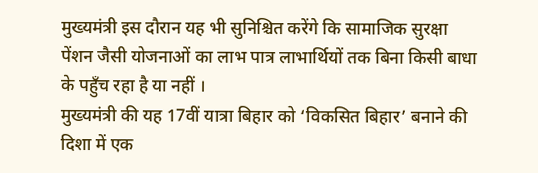मुख्यमंत्री इस दौरान यह भी सुनिश्चित करेंगे कि सामाजिक सुरक्षा पेंशन जैसी योजनाओं का लाभ पात्र लाभार्थियों तक बिना किसी बाधा के पहुँच रहा है या नहीं ।
मुख्यमंत्री की यह 17वीं यात्रा बिहार को ‘विकसित बिहार’ बनाने की दिशा में एक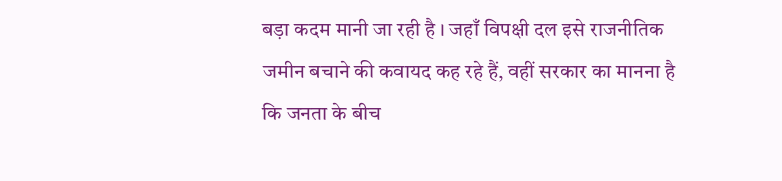बड़ा कदम मानी जा रही है । जहाँ विपक्षी दल इसे राजनीतिक जमीन बचाने की कवायद कह रहे हैं, वहीं सरकार का मानना है कि जनता के बीच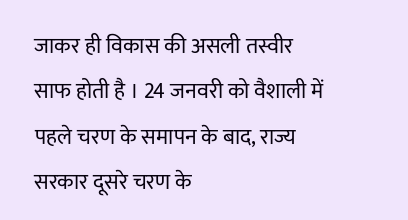जाकर ही विकास की असली तस्वीर साफ होती है । 24 जनवरी को वैशाली में पहले चरण के समापन के बाद, राज्य सरकार दूसरे चरण के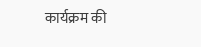कार्यक्रम की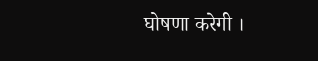घोषणा करेगी ।